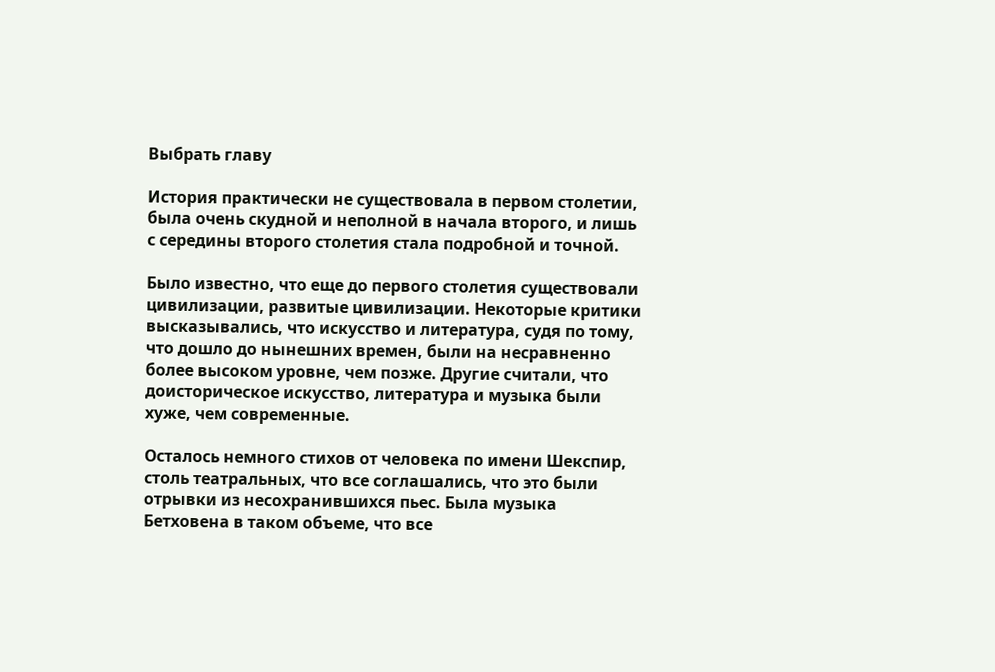Выбрать главу

История практически не существовала в первом столетии, была очень скудной и неполной в начала второго, и лишь с середины второго столетия стала подробной и точной.

Было известно, что еще до первого столетия существовали цивилизации, развитые цивилизации. Некоторые критики высказывались, что искусство и литература, судя по тому, что дошло до нынешних времен, были на несравненно более высоком уровне, чем позже. Другие считали, что доисторическое искусство, литература и музыка были хуже, чем современные.

Осталось немного стихов от человека по имени Шекспир, столь театральных, что все соглашались, что это были отрывки из несохранившихся пьес. Была музыка Бетховена в таком объеме, что все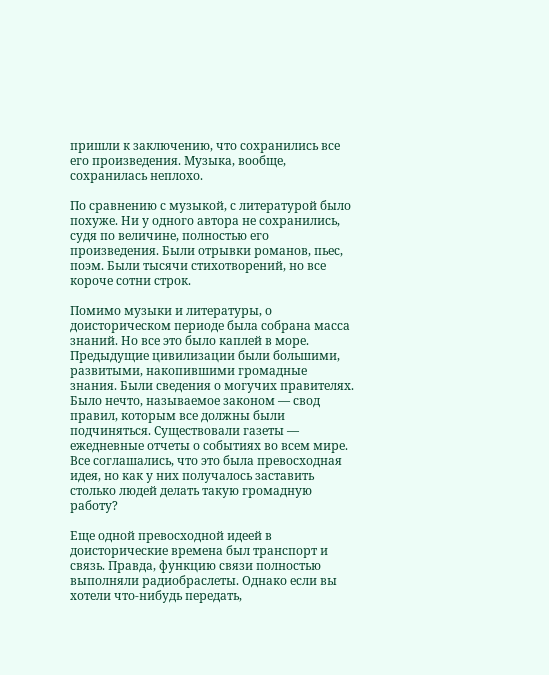пришли к заключению, что сохранились все его произведения. Музыка, вообще, сохранилась неплохо.

По сравнению с музыкой, с литературой было похуже. Ни у одного автора не сохранились, судя по величине, полностью его произведения. Были отрывки романов, пьес, поэм. Были тысячи стихотворений, но все короче сотни строк.

Помимо музыки и литературы, о доисторическом периоде была собрана масса знаний. Но все это было каплей в море. Предыдущие цивилизации были большими, развитыми, накопившими громадные знания. Были сведения о могучих правителях. Было нечто, называемое законом — свод правил, которым все должны были подчиняться. Существовали газеты — ежедневные отчеты о событиях во всем мире. Все соглашались, что это была превосходная идея, но как у них получалось заставить столько людей делать такую громадную работу?

Еще одной превосходной идеей в доисторические времена был транспорт и связь. Правда, функцию связи полностью выполняли радиобраслеты. Однако если вы хотели что-нибудь передать,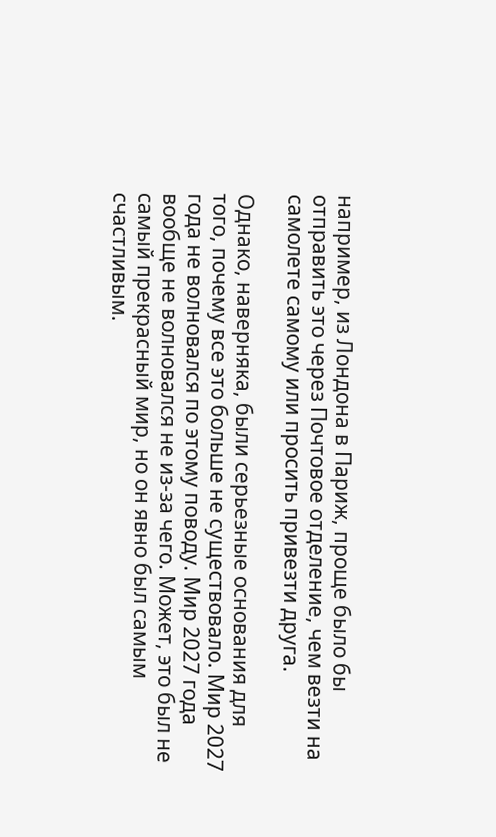например, из Лондона в Париж, проще было бы отправить это через Почтовое отделение, чем везти на самолете самому или просить привезти друга.

Однако, наверняка, были серьезные основания для того, почему все это больше не существовало. Мир 2027 года не волновался по этому поводу. Мир 2027 года вообще не волновался не из-за чего. Может, это был не самый прекрасный мир, но он явно был самым счастливым.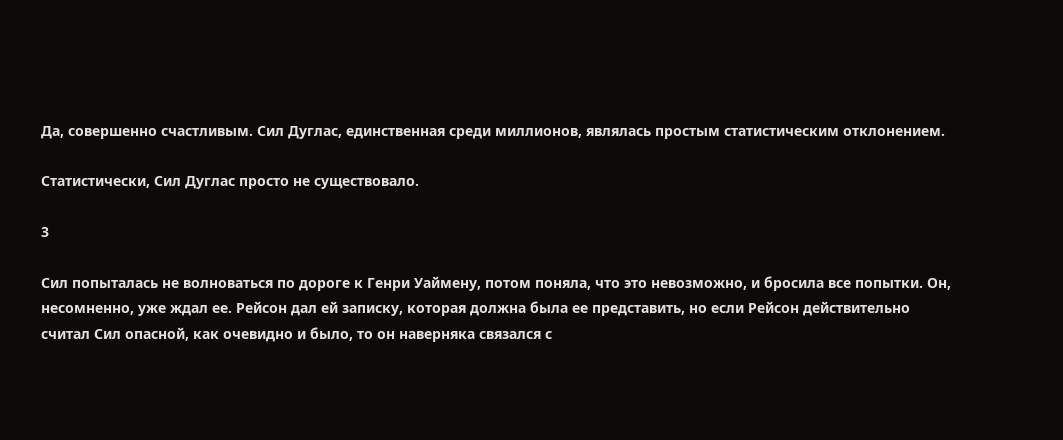Да, совершенно счастливым. Сил Дуглас, единственная среди миллионов, являлась простым статистическим отклонением.

Статистически, Сил Дуглас просто не существовало.

3

Сил попыталась не волноваться по дороге к Генри Уаймену, потом поняла, что это невозможно, и бросила все попытки. Он, несомненно, уже ждал ее. Рейсон дал ей записку, которая должна была ее представить, но если Рейсон действительно считал Сил опасной, как очевидно и было, то он наверняка связался с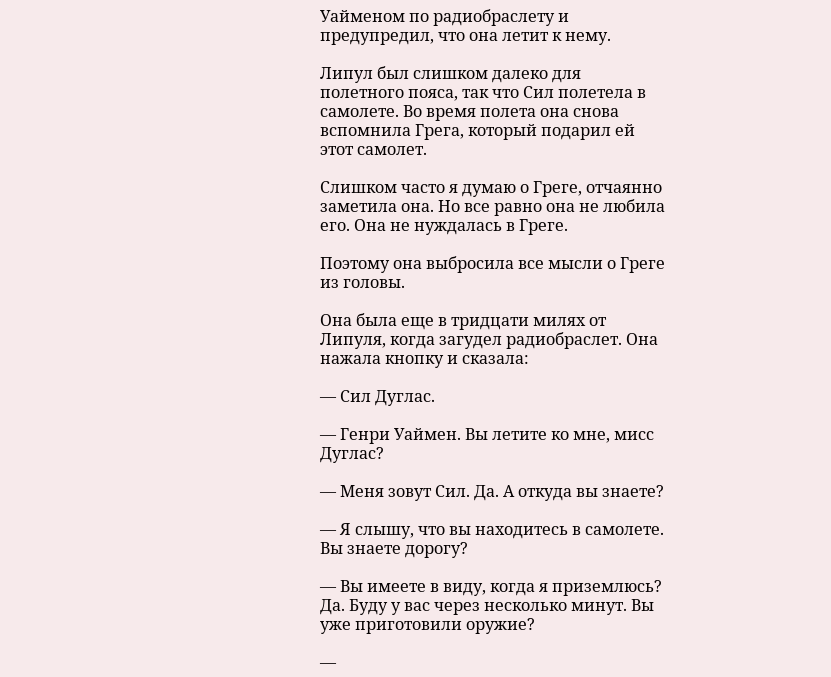Уайменом по радиобраслету и предупредил, что она летит к нему.

Липул был слишком далеко для полетного пояса, так что Сил полетела в самолете. Во время полета она снова вспомнила Грега, который подарил ей этот самолет.

Слишком часто я думаю о Греге, отчаянно заметила она. Но все равно она не любила его. Она не нуждалась в Греге.

Поэтому она выбросила все мысли о Греге из головы.

Она была еще в тридцати милях от Липуля, когда загудел радиобраслет. Она нажала кнопку и сказала:

— Сил Дуглас.

— Генри Уаймен. Вы летите ко мне, мисс Дуглас?

— Меня зовут Сил. Да. А откуда вы знаете?

— Я слышу, что вы находитесь в самолете. Вы знаете дорогу?

— Вы имеете в виду, когда я приземлюсь? Да. Буду у вас через несколько минут. Вы уже приготовили оружие?

—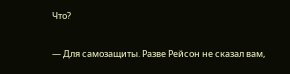Что?

— Для самозащиты. Разве Рейсон не сказал вам,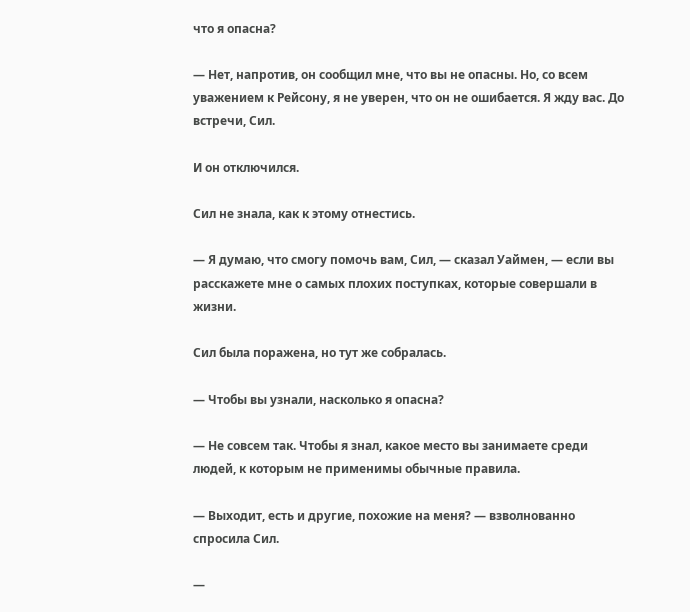что я опасна?

— Нет, напротив, он сообщил мне, что вы не опасны. Но, со всем уважением к Рейсону, я не уверен, что он не ошибается. Я жду вас. До встречи, Сил.

И он отключился.

Сил не знала, как к этому отнестись.

— Я думаю, что смогу помочь вам, Сил, — сказал Уаймен, — если вы расскажете мне о самых плохих поступках, которые совершали в жизни.

Сил была поражена, но тут же собралась.

— Чтобы вы узнали, насколько я опасна?

— Не совсем так. Чтобы я знал, какое место вы занимаете среди людей, к которым не применимы обычные правила.

— Выходит, есть и другие, похожие на меня? — взволнованно спросила Сил.

—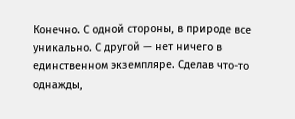Конечно. С одной стороны, в природе все уникально. С другой — нет ничего в единственном экземпляре. Сделав что-то однажды,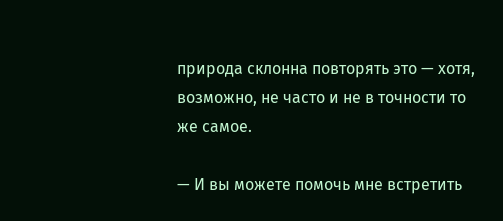природа склонна повторять это — хотя, возможно, не часто и не в точности то же самое.

— И вы можете помочь мне встретить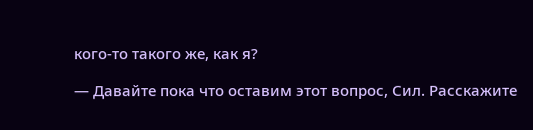кого-то такого же, как я?

— Давайте пока что оставим этот вопрос, Сил. Расскажите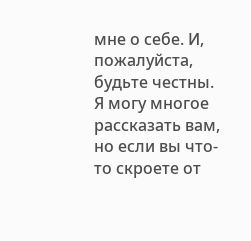мне о себе. И, пожалуйста, будьте честны. Я могу многое рассказать вам, но если вы что-то скроете от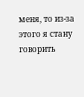меня, то из-за этого я стану говорить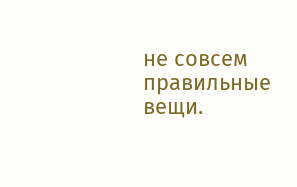не совсем правильные вещи.